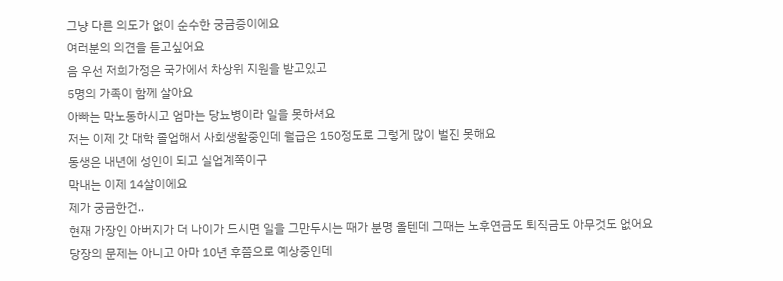그냥 다른 의도가 없이 순수한 궁금증이에요
여러분의 의견을 듣고싶어요
음 우선 저희가정은 국가에서 차상위 지원을 받고있고
5명의 가족이 함께 살아요
아빠는 막노동하시고 엄마는 당뇨병이라 일을 못하셔요
저는 이제 갓 대학 졸업해서 사회생활중인데 월급은 150정도로 그렇게 많이 벌진 못해요
동생은 내년에 성인이 되고 실업계쪽이구
막내는 이제 14살이에요
제가 궁금한건..
현재 가장인 아버지가 더 나이가 드시면 일을 그만두시는 때가 분명 올텐데 그때는 노후연금도 퇴직금도 아무것도 없어요
당장의 문제는 아니고 아마 10년 후쯤으로 예상중인데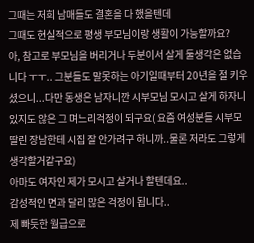그때는 저희 남매들도 결혼을 다 했을텐데
그때도 현실적으로 평생 부모님이랑 생활이 가능할까요?
아, 참고로 부모님을 버리거나 두분이서 살게 둘생각은 없습니다 ㅜㅜ.. 그분들도 말못하는 아기일때부터 20년을 절 키우셨으니...다만 동생은 남자니깐 시부모님 모시고 살게 하자니 있지도 않은 그 며느리걱정이 되구요( 요즘 여성분들 시부모 딸린 장남한테 시집 잘 안가려구 하니까..물론 저라도 그렇게 생각할거같구요)
아마도 여자인 제가 모시고 살거나 할텐데요..
감성적인 면과 달리 많은 걱정이 됩니다..
제 빠듯한 월급으로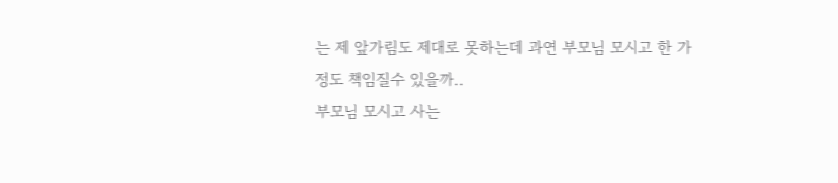는 제 앞가림도 제대로 못하는데 과연 부모님 모시고 한 가정도 책임질수 있을까..
부모님 모시고 사는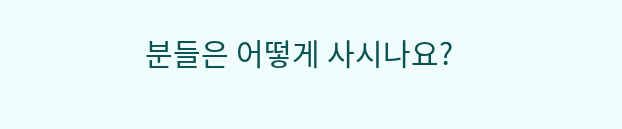분들은 어떻게 사시나요?